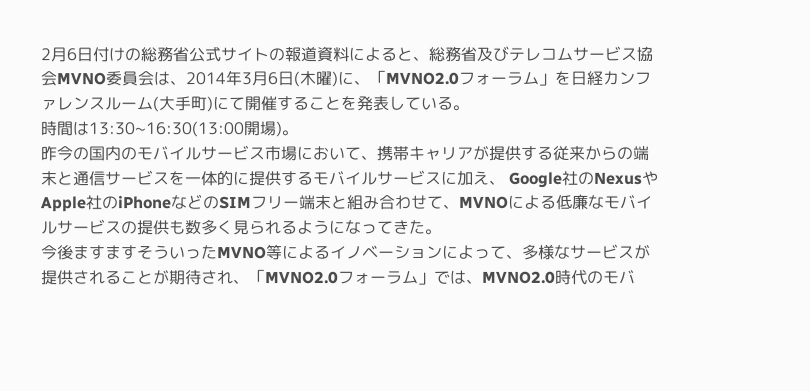2月6日付けの総務省公式サイトの報道資料によると、総務省及びテレコムサービス協会MVNO委員会は、2014年3月6日(木曜)に、「MVNO2.0フォーラム」を日経カンファレンスルーム(大手町)にて開催することを発表している。
時間は13:30~16:30(13:00開場)。
昨今の国内のモバイルサービス市場において、携帯キャリアが提供する従来からの端末と通信サービスを一体的に提供するモバイルサービスに加え、 Google社のNexusやApple社のiPhoneなどのSIMフリー端末と組み合わせて、MVNOによる低廉なモバイルサービスの提供も数多く見られるようになってきた。
今後ますますそういったMVNO等によるイノベーションによって、多様なサービスが提供されることが期待され、「MVNO2.0フォーラム」では、MVNO2.0時代のモバ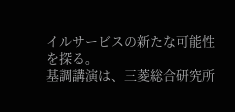イルサービスの新たな可能性を探る。
基調講演は、三菱総合研究所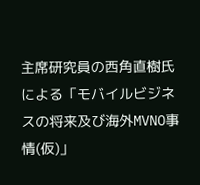主席研究員の西角直樹氏による「モバイルビジネスの将来及び海外MVNO事情(仮)」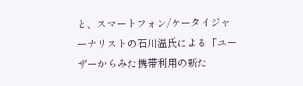と、スマートフォン/ケータイジャーナリストの石川温氏による「ユーザーからみた携帯利用の新た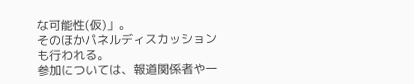な可能性(仮)」。
そのほかパネルディスカッションも行われる。
参加については、報道関係者や一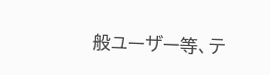般ユーザー等、テ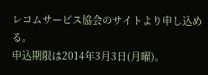レコムサービス協会のサイトより申し込める。
申込期限は2014年3月3日(月曜)。